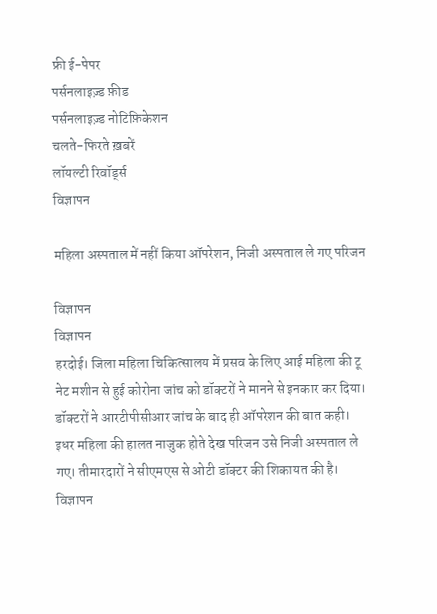फ्री ई-पेपर
पर्सनलाइज़्ड फ़ीड
पर्सनलाइज़्ड नोटिफ़िकेशन
चलते-फिरते ख़बरें
लॉयल्टी रिवॉर्ड्स
विज्ञापन

महिला अस्पताल में नहीं किया ऑपरेशन, निजी अस्पताल ले गए परिजन

विज्ञापन
विज्ञापन
हरदोई। जिला महिला चिकित्सालय में प्रसव के लिए आई महिला की टू नेट मशीन से हुई कोरोना जांच को डॉक्टरों ने मानने से इनकार कर दिया। डॉक्टरों ने आरटीपीसीआर जांच के बाद ही ऑपरेशन की बात कही। इधर महिला की हालत नाजुक होते देख परिजन उसे निजी अस्पताल ले गए। तीमारदारों ने सीएमएस से ओटी डॉक्टर की शिकायत की है।
विज्ञापन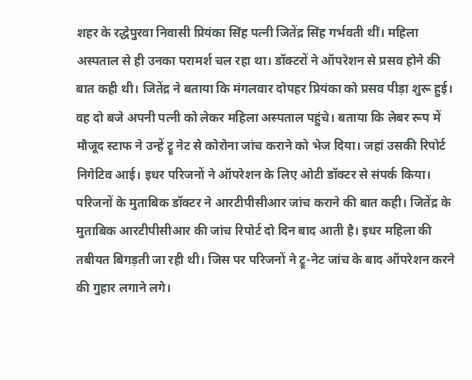शहर के रद्धेपुरवा निवासी प्रियंका सिंह पत्नी जितेंद्र सिंह गर्भवती थीं। महिला अस्पताल से ही उनका परामर्श चल रहा था। डॉक्टरों ने ऑपरेशन से प्रसव होने की बात कही थी। जितेंद्र ने बताया कि मंगलवार दोपहर प्रियंका को प्रसव पीड़ा शुरू हुई। वह दो बजे अपनी पत्नी को लेकर महिला अस्पताल पहुंचे। बताया कि लेबर रूप में मौजूद स्टाफ ने उन्हें ट्रू नेट से कोरोना जांच कराने को भेज दिया। जहां उसकी रिपोर्ट निगेटिव आई। इधर परिजनों ने ऑपरेशन के लिए ओटी डॉक्टर से संपर्क किया।
परिजनों के मुताबिक डॉक्टर ने आरटीपीसीआर जांच कराने की बात कही। जितेंद्र के मुताबिक आरटीपीसीआर की जांच रिपोर्ट दो दिन बाद आती है। इधर महिला की तबीयत बिगड़ती जा रही थी। जिस पर परिजनों ने ट्रू-नेट जांच के बाद ऑपरेशन करने की गुहार लगाने लगे।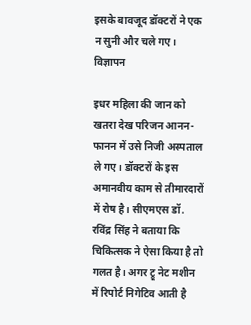इसके बावजूद डॉक्टरों ने एक न सुनी और चले गए।
विज्ञापन

इधर महिला की जान को खतरा देख परिजन आनन-फानन में उसे निजी अस्पताल ले गए। डॉक्टरों के इस अमानवीय काम से तीमारदारों में रोष है। सीएमएस डॉ. रविंद्र सिंह ने बताया कि चिकित्सक ने ऐसा किया है तो गलत है। अगर ट्रू नेट मशीन में रिपोर्ट निगेटिव आती है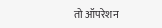तो ऑपरेशन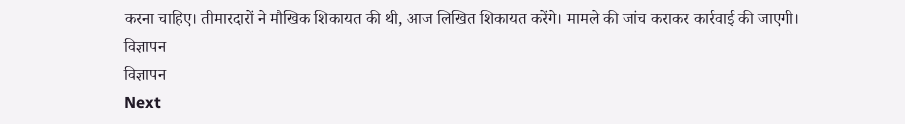करना चाहिए। तीमारदारों ने मौखिक शिकायत की थी, आज लिखित शिकायत करेंगे। मामले की जांच कराकर कार्रवाई की जाएगी।
विज्ञापन
विज्ञापन
Next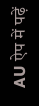AU ऐप में पढ़ें